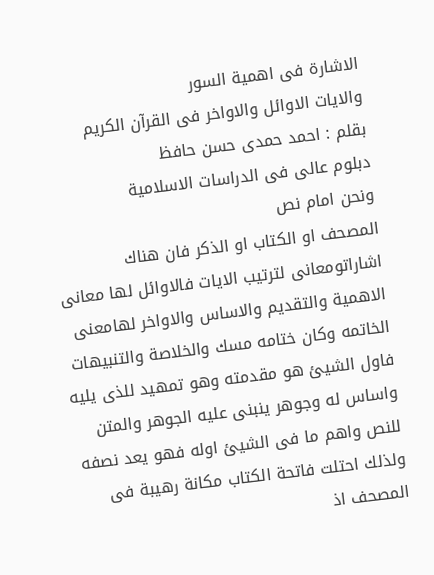الاشارة فى اهمية السور
والايات الاوائل والاواخر فى القرآن الكريم
بقلم : احمد حمدى حسن حافظ
دبلوم عالى فى الدراسات الاسلامية
ونحن امام نص
المصحف او الكتاب او الذكر فان هناك اشاراتومعانى لترتيب الايات فالاوائل لها معانى
الاهمية والتقديم والاساس والاواخر لهامعنى الخاتمه وكان ختامه مسك والخلاصة والتنبيهات
فاول الشيئ هو مقدمته وهو تمهيد للذى يليه واساس له وجوهر ينبنى عليه الجوهر والمتن
للنص واهم ما فى الشيئ اوله فهو يعد نصفه ولذلك احتلت فاتحة الكتاب مكانة رهيبة فى
المصحف اذ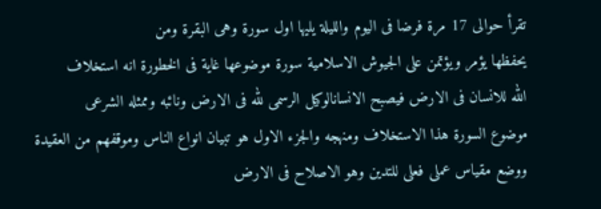تقرأ حوالى 17 مرة فرضا فى اليوم والليلة يليها اول سورة وهى البقرة ومن
يحفظها يؤمر ويؤتمن على الجيوش الاسلامية سورة موضوعها غاية فى الخطورة انه استخلاف
الله للانسان فى الارض فيصبح الانسانالوكيل الرسمى لله فى الارض ونائبه وممثله الشرعى
موضوع السورة هذا الاستخلاف ومنهجه والجزء الاول هو تبيان انواع الناس وموقفهم من العقيدة
ووضع مقياس عملى فعلى للتدين وهو الاصلاح فى الارض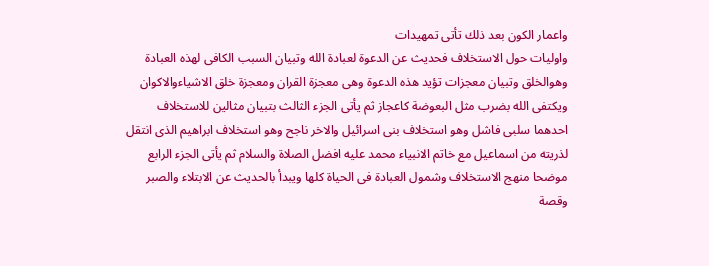واعمار الكون بعد ذلك تأتى تمهيدات
واوليات حول الاستخلاف فحديث عن الدعوة لعبادة الله وتبيان السبب الكافى لهذه العبادة
وهوالخلق وتبيان معجزات تؤيد هذه الدعوة وهى معجزة القران ومعجزة خلق الاشياءوالاكوان
ويكتفى الله بضرب مثل البعوضة كاعجاز ثم يأتى الجزء الثالث بتبيان مثالين للاستخلاف
احدهما سلبى فاشل وهو استخلاف بنى اسرائيل والاخر ناجح وهو استخلاف ابراهيم الذى انتقل
لذريته من اسماعيل مع خاتم الانبياء محمد عليه افضل الصلاة والسلام ثم يأتى الجزء الرابع
موضحا منهج الاستخلاف وشمول العبادة فى الحياة كلها ويبدأ بالحديث عن الابتلاء والصبر
وقصة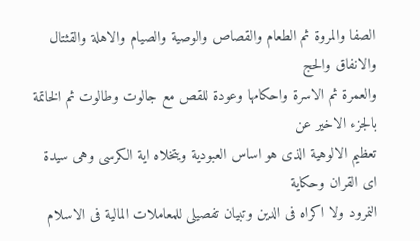الصفا والمروة ثم الطعام والقصاص والوصية والصيام والاهلة والقثتال والانفاق والحج
والعمرة ثم الاسرة واحكامها وعودة للقص مع جالوت وطالوت ثم الخاتمة بالجزء الاخير عن
تعظيم الالوهية الذى هو اساس العبودية ويتخلاه اية الكرسى وهى سيدة اى القران وحكاية
النمرود ولا اكراه فى الدين وتبيان تفصيلى للمعاملات المالية فى الاسلام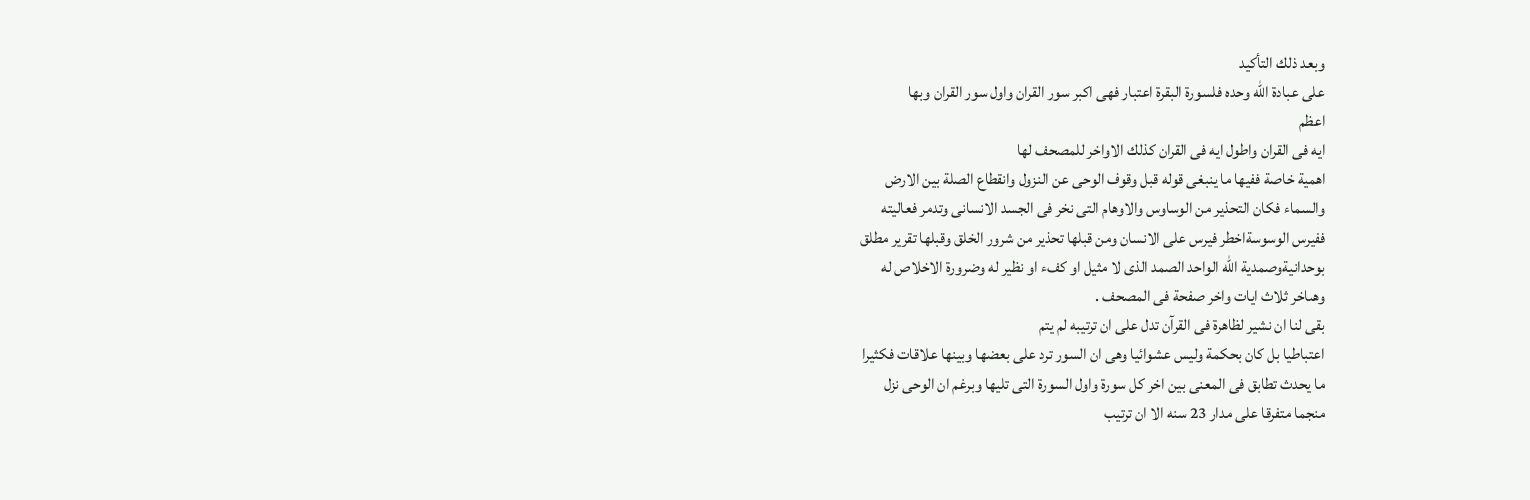وبعد ذلك التأكيد
على عبادة الله وحده فلسورة البقرة اعتبار فهى اكبر سور القران واول سور القران وبها
اعظم
ايه فى القران واطول ايه فى القران كذلك الاواخر للمصحف لها
اهمية خاصة ففيها ما ينبغى قوله قبل وقوف الوحى عن النزول وانقطاع الصلة بين الارض
والسماء فكان التحذير من الوساوس والاوهام التى نخر فى الجسد الانسانى وتدمر فعاليته
ففيرس الوسوسةاخطر فيرس على الانسان ومن قبلها تحذير من شرور الخلق وقبلها تقرير مطلق
بوحدانيةوصمدية الله الواحد الصمد الذى لا مثيل او كفء او نظير له وضرورة الاخلاص له
وهىاخر ثلاث ايات واخر صفحة فى المصحف .
بقى لنا ان نشير لظاهرة فى القرآن تدل على ان ترتيبه لم يتم
اعتباطيا بل كان بحكمة وليس عشوائيا وهى ان السور ترد على بعضها وبينها علاقات فكثيرا
ما يحدث تطابق فى المعنى بين اخر كل سورة واول السورة التى تليها وبرغم ان الوحى نزل
منجما متفرقا على مدار 23 سنه الا ان ترتيب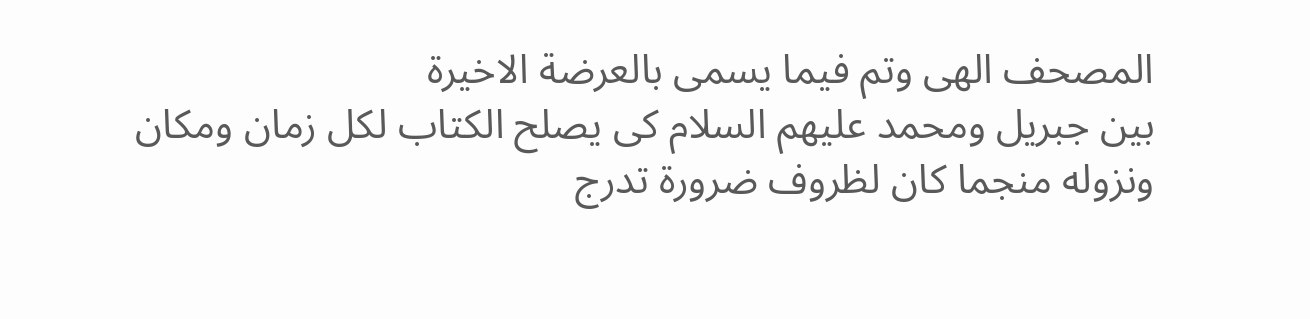المصحف الهى وتم فيما يسمى بالعرضة الاخيرة
بين جبريل ومحمد عليهم السلام كى يصلح الكتاب لكل زمان ومكان
ونزوله منجما كان لظروف ضرورة تدرج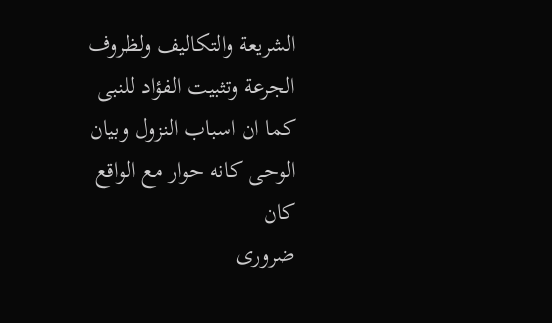الشريعة والتكاليف ولظروف
الجرعة وتثبيت الفؤاد للنبى كما ان اسباب النزول وبيان الوحى كانه حوار مع الواقع كان
ضرورى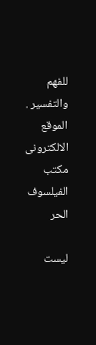للفهم والتفسير .
الموقع الالكترونى مكتب الفيلسوف الحر

ليست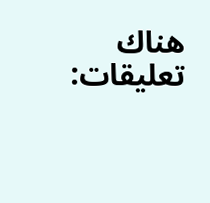هناك تعليقات: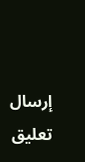إرسال تعليق